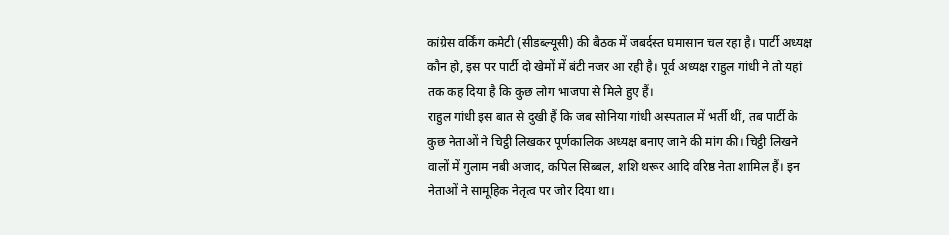कांग्रेस वर्किंग कमेटी (सीडब्ल्यूसी) की बैठक में जबर्दस्त घमासान चल रहा है। पार्टी अध्यक्ष कौन हो, इस पर पार्टी दो खेमों में बंटी नजर आ रही है। पूर्व अध्यक्ष राहुल गांधी ने तो यहां तक कह दिया है कि कुछ लोग भाजपा से मिले हुए हैं।
राहुल गांधी इस बात से दुखी हैं कि जब सोनिया गांधी अस्पताल में भर्ती थीं, तब पार्टी के कुछ नेताओं ने चिट्ठी लिखकर पूर्णकालिक अध्यक्ष बनाए जाने की मांग की। चिट्ठी लिखने वालों में गुलाम नबी अजाद, कपिल सिब्बल, शशि थरूर आदि वरिष्ठ नेता शामिल हैं। इन नेताओं ने सामूहिक नेतृत्व पर जोर दिया था।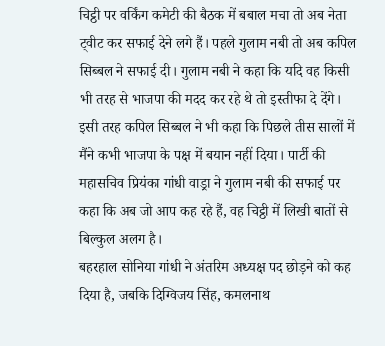चिट्ठी पर वर्किंग कमेटी की बैठक में बबाल मचा तो अब नेता ट्वीट कर सफाई देने लगे हैं। पहले गुलाम नबी तो अब कपिल सिब्बल ने सफाई दी। गुलाम नबी ने कहा कि यदि वह किसी भी तरह से भाजपा की मदद कर रहे थे तो इस्तीफा दे देंगे। इसी तरह कपिल सिब्बल ने भी कहा कि पिछले तीस सालों में मैंने कभी भाजपा के पक्ष में बयान नहीं दिया। पार्टी की महासचिव प्रियंका गांधी वाड्रा ने गुलाम नबी की सफाई पर कहा कि अब जो आप कह रहे हैं, वह चिट्ठी में लिखी बातों से बिल्कुल अलग है।
बहरहाल सोनिया गांधी ने अंतरिम अध्यक्ष पद छोड़ने को कह दिया है, जबकि दिग्विजय सिंह, कमलनाथ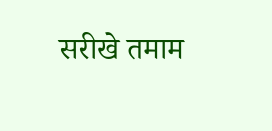सरीखे तमाम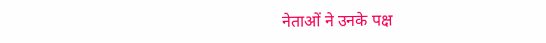नेताओं ने उनके पक्ष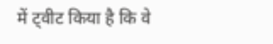में ट्वीट किया है कि वे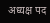अध्यक्ष पद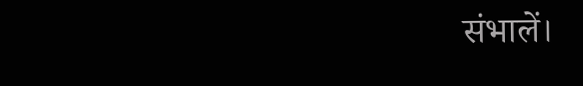संभालें।